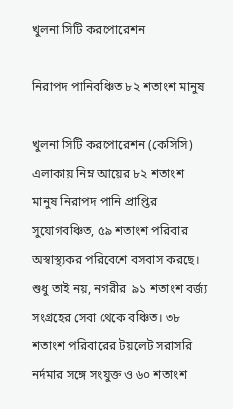খুলনা সিটি করপোরেশন

নিরাপদ পানিবঞ্চিত ৮২ শতাংশ মানুষ

খুলনা সিটি করপোরেশন (কেসিসি) এলাকায় নিম্ন আয়ের ৮২ শতাংশ মানুষ নিরাপদ পানি প্রাপ্তির সুযোগবঞ্চিত, ৫৯ শতাংশ পরিবার অস্বাস্থ্যকর পরিবেশে বসবাস করছে।  শুধু তাই নয়, নগরীর  ৯১ শতাংশ বর্জ্য সংগ্রহের সেবা থেকে বঞ্চিত। ৩৮ শতাংশ পরিবারের টয়লেট সরাসরি নর্দমার সঙ্গে সংযুক্ত ও ৬০ শতাংশ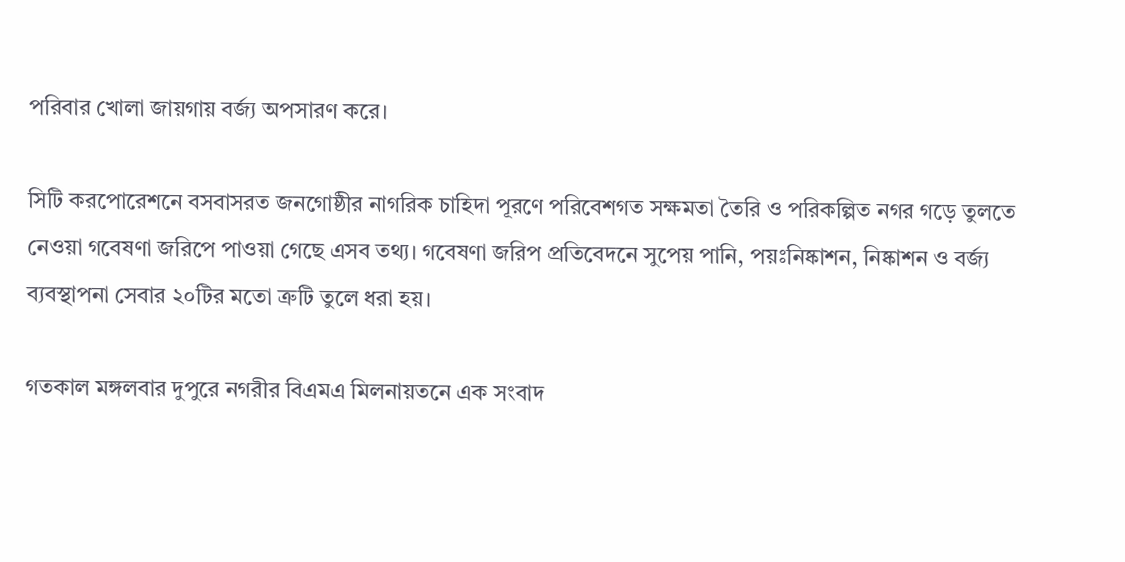পরিবার খোলা জায়গায় বর্জ্য অপসারণ করে।

সিটি করপোরেশনে বসবাসরত জনগোষ্ঠীর নাগরিক চাহিদা পূরণে পরিবেশগত সক্ষমতা তৈরি ও পরিকল্পিত নগর গড়ে তুলতে নেওয়া গবেষণা জরিপে পাওয়া গেছে এসব তথ্য। গবেষণা জরিপ প্রতিবেদনে সুপেয় পানি, পয়ঃনিষ্কাশন, নিষ্কাশন ও বর্জ্য ব্যবস্থাপনা সেবার ২০টির মতো ত্রুটি তুলে ধরা হয়।

গতকাল মঙ্গলবার দুপুরে নগরীর বিএমএ মিলনায়তনে এক সংবাদ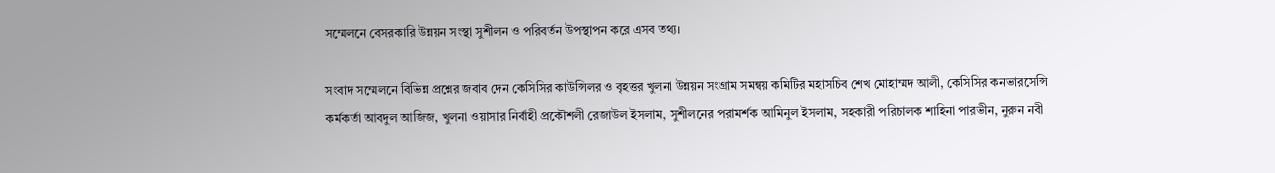সম্মেলনে বেসরকারি উন্নয়ন সংস্থা সুশীলন ও পরিবর্তন উপস্থাপন করে এসব তথ্য।

সংবাদ সম্মেলনে বিভিন্ন প্রশ্নের জবাব দেন কেসিসির কাউন্সিলর ও বৃহত্তর খুলনা উন্নয়ন সংগ্রাম সমন্বয় কমিটির মহাসচিব শেখ মোহাম্মদ আলী, কেসিসির কনভারসেন্সি কর্মকর্তা আবদুল আজিজ, খুলনা ওয়াসার নির্বাহী প্রকৌশলী রেজাউল ইসলাম, সুশীলনের পরামর্শক আমিনুল ইসলাম, সহকারী পরিচালক শাহিনা পারভীন, নুরুন নবী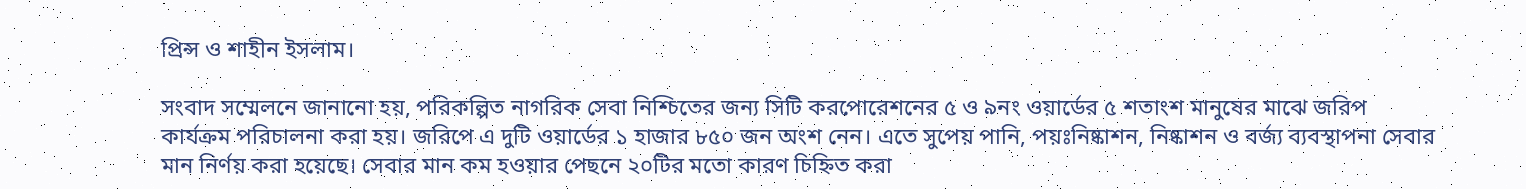প্রিন্স ও শাহীন ইসলাম।

সংবাদ সম্মেলনে জানানো হয়, পরিকল্পিত নাগরিক সেবা নিশ্চিতের জন্য সিটি করপোরেশনের ৫ ও ৯নং ওয়ার্ডের ৫ শতাংশ মানুষের মাঝে জরিপ কার্যক্রম পরিচালনা করা হয়। জরিপে এ দুটি ওয়ার্ডের ১ হাজার ৮৫০ জন অংশ নেন। এতে সুপেয় পানি, পয়ঃনিষ্কাশন, নিষ্কাশন ও বর্জ্য ব্যবস্থাপনা সেবার মান নির্ণয় করা হয়েছে। সেবার মান কম হওয়ার পেছনে ২০টির মতো কারণ চিহ্নিত করা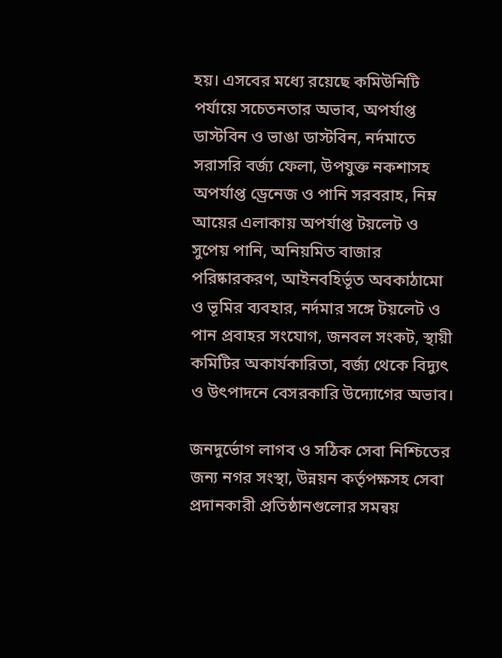হয়। এসবের মধ্যে রয়েছে কমিউনিটি পর্যায়ে সচেতনতার অভাব, অপর্যাপ্ত ডাস্টবিন ও ভাঙা ডাস্টবিন, নর্দমাতে সরাসরি বর্জ্য ফেলা, উপযুক্ত নকশাসহ অপর্যাপ্ত ড্রেনেজ ও পানি সরবরাহ, নিম্ন আয়ের এলাকায় অপর্যাপ্ত টয়লেট ও সুপেয় পানি, অনিয়মিত বাজার পরিষ্কারকরণ, আইনবহির্ভূত অবকাঠামো ও ভূমির ব্যবহার, নর্দমার সঙ্গে টয়লেট ও পান প্রবাহর সংযোগ, জনবল সংকট, স্থায়ী কমিটির অকার্যকারিতা, বর্জ্য থেকে বিদ্যুৎ ও উৎপাদনে বেসরকারি উদ্যোগের অভাব।

জনদুর্ভোগ লাগব ও সঠিক সেবা নিশ্চিতের জন্য নগর সংস্থা, উন্নয়ন কর্তৃপক্ষসহ সেবা প্রদানকারী প্রতিষ্ঠানগুলোর সমন্বয়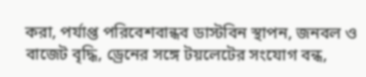করা, পর্যাপ্ত পরিবেশবান্ধব ডাস্টবিন স্থাপন, জনবল ও বাজেট বৃদ্ধি, ড্রেনের সঙ্গে টয়লেটের সংযোগ বন্ধ,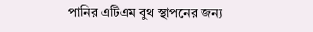পানির এটিএম বুথ স্থাপনের জন্য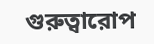গুরুত্বারোপ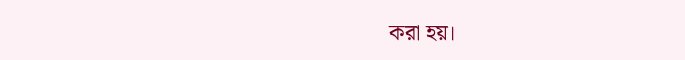করা হয়।